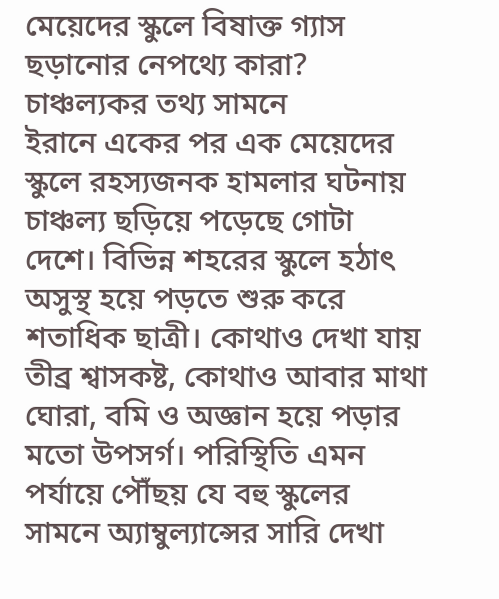মেয়েদের স্কুলে বিষাক্ত গ্যাস ছড়ানোর নেপথ্যে কারা? চাঞ্চল্যকর তথ্য সামনে
ইরানে একের পর এক মেয়েদের স্কুলে রহস্যজনক হামলার ঘটনায় চাঞ্চল্য ছড়িয়ে পড়েছে গোটা দেশে। বিভিন্ন শহরের স্কুলে হঠাৎ অসুস্থ হয়ে পড়তে শুরু করে শতাধিক ছাত্রী। কোথাও দেখা যায় তীব্র শ্বাসকষ্ট, কোথাও আবার মাথা ঘোরা, বমি ও অজ্ঞান হয়ে পড়ার মতো উপসর্গ। পরিস্থিতি এমন পর্যায়ে পৌঁছয় যে বহু স্কুলের সামনে অ্যাম্বুল্যান্সের সারি দেখা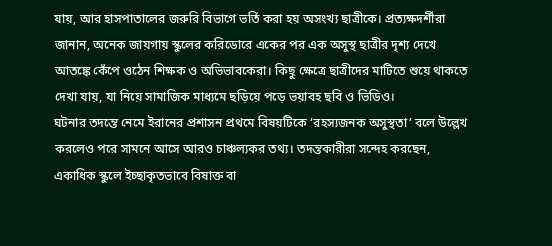যায়, আর হাসপাতালের জরুরি বিভাগে ভর্তি করা হয় অসংখ্য ছাত্রীকে। প্রত্যক্ষদর্শীরা জানান, অনেক জায়গায় স্কুলের করিডোরে একের পর এক অসুস্থ ছাত্রীর দৃশ্য দেখে আতঙ্কে কেঁপে ওঠেন শিক্ষক ও অভিভাবকেরা। কিছু ক্ষেত্রে ছাত্রীদের মাটিতে শুয়ে থাকতে দেখা যায়, যা নিয়ে সামাজিক মাধ্যমে ছড়িয়ে পড়ে ভয়াবহ ছবি ও ভিডিও।
ঘটনার তদন্তে নেমে ইরানের প্রশাসন প্রথমে বিষয়টিকে ‘রহস্যজনক অসুস্থতা’ বলে উল্লেখ করলেও পরে সামনে আসে আরও চাঞ্চল্যকর তথ্য। তদন্তকারীরা সন্দেহ করছেন, একাধিক স্কুলে ইচ্ছাকৃতভাবে বিষাক্ত বা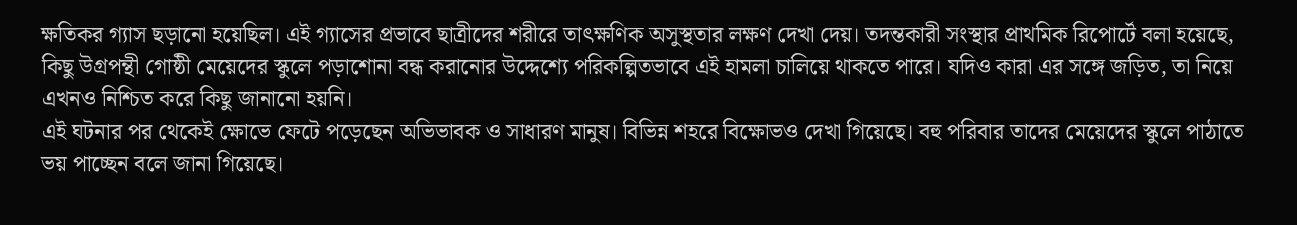ক্ষতিকর গ্যাস ছড়ানো হয়েছিল। এই গ্যাসের প্রভাবে ছাত্রীদের শরীরে তাৎক্ষণিক অসুস্থতার লক্ষণ দেখা দেয়। তদন্তকারী সংস্থার প্রাথমিক রিপোর্টে বলা হয়েছে, কিছু উগ্রপন্থী গোষ্ঠী মেয়েদের স্কুলে পড়াশোনা বন্ধ করানোর উদ্দেশ্যে পরিকল্পিতভাবে এই হামলা চালিয়ে থাকতে পারে। যদিও কারা এর সঙ্গে জড়িত, তা নিয়ে এখনও নিশ্চিত করে কিছু জানানো হয়নি।
এই ঘটনার পর থেকেই ক্ষোভে ফেটে পড়েছেন অভিভাবক ও সাধারণ মানুষ। বিভিন্ন শহরে বিক্ষোভও দেখা গিয়েছে। বহু পরিবার তাদের মেয়েদের স্কুলে পাঠাতে ভয় পাচ্ছেন বলে জানা গিয়েছে।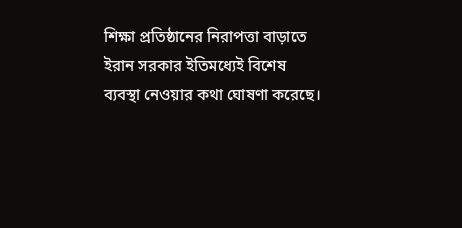শিক্ষা প্রতিষ্ঠানের নিরাপত্তা বাড়াতে ইরান সরকার ইতিমধ্যেই বিশেষ ব্যবস্থা নেওয়ার কথা ঘোষণা করেছে।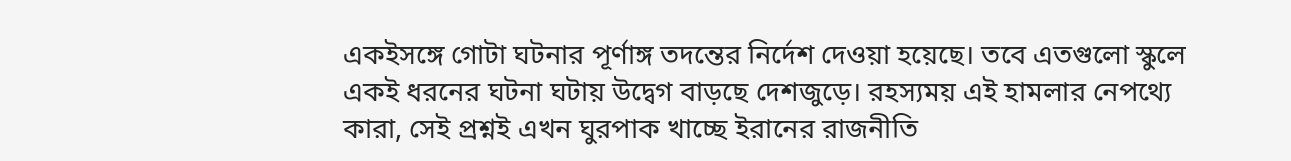একইসঙ্গে গোটা ঘটনার পূর্ণাঙ্গ তদন্তের নির্দেশ দেওয়া হয়েছে। তবে এতগুলো স্কুলে একই ধরনের ঘটনা ঘটায় উদ্বেগ বাড়ছে দেশজুড়ে। রহস্যময় এই হামলার নেপথ্যে কারা, সেই প্রশ্নই এখন ঘুরপাক খাচ্ছে ইরানের রাজনীতি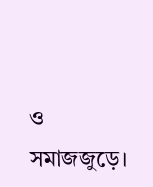ও সমাজজুড়ে।